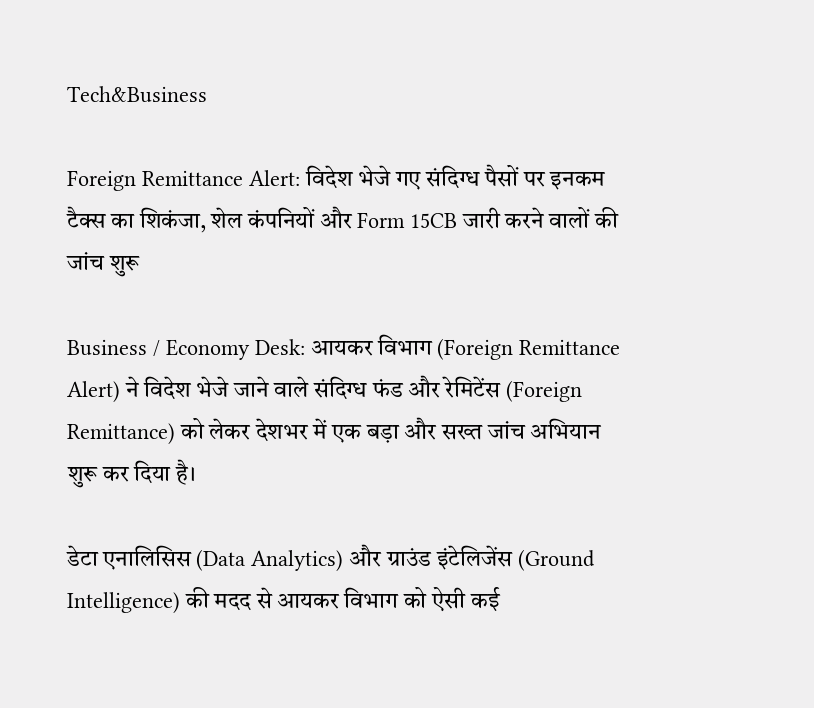Tech&Business

Foreign Remittance Alert: विदेश भेजे गए संदिग्ध पैसों पर इनकम टैक्स का शिकंजा, शेल कंपनियों और Form 15CB जारी करने वालों की जांच शुरू

Business / Economy Desk: आयकर विभाग (Foreign Remittance Alert) ने विदेश भेजे जाने वाले संदिग्ध फंड और रेमिटेंस (Foreign Remittance) को लेकर देशभर में एक बड़ा और सख्त जांच अभियान शुरू कर दिया है।

डेटा एनालिसिस (Data Analytics) और ग्राउंड इंटेलिजेंस (Ground Intelligence) की मदद से आयकर विभाग को ऐसी कई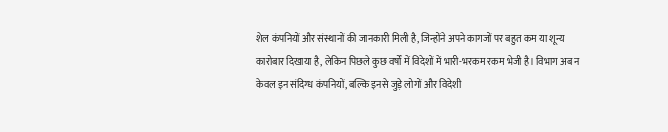शेल कंपनियों और संस्थानों की जानकारी मिली है, जिन्होंने अपने कागजों पर बहुत कम या शून्य कारोबार दिखाया है, लेकिन पिछले कुछ वर्षों में विदेशों में भारी-भरकम रकम भेजी है। विभाग अब न केवल इन संदिग्ध कंपनियों, बल्कि इनसे जुड़े लोगों और विदेशी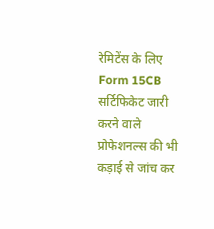रेमिटेंस के लिए Form 15CB सर्टिफिकेट जारी करने वाले प्रोफेशनल्स की भी कड़ाई से जांच कर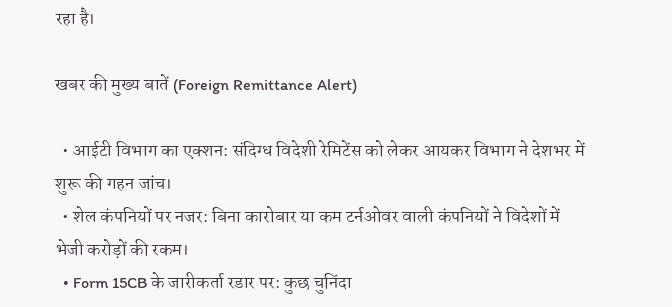रहा है।

खबर की मुख्य बातें (Foreign Remittance Alert)

  • आईटी विभाग का एक्शन: संदिग्ध विदेशी रेमिटेंस को लेकर आयकर विभाग ने देशभर में शुरू की गहन जांच।
  • शेल कंपनियों पर नजर: बिना कारोबार या कम टर्नओवर वाली कंपनियों ने विदेशों में भेजी करोड़ों की रकम।
  • Form 15CB के जारीकर्ता रडार पर: कुछ चुनिंदा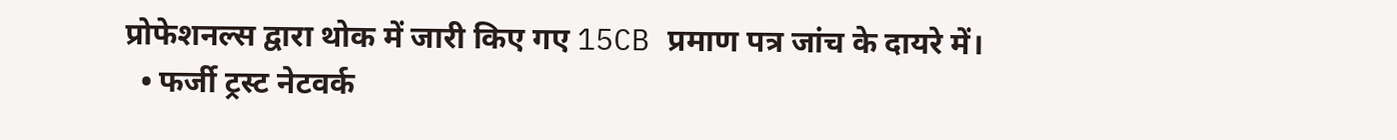प्रोफेशनल्स द्वारा थोक में जारी किए गए 15CB प्रमाण पत्र जांच के दायरे में।
  • फर्जी ट्रस्ट नेटवर्क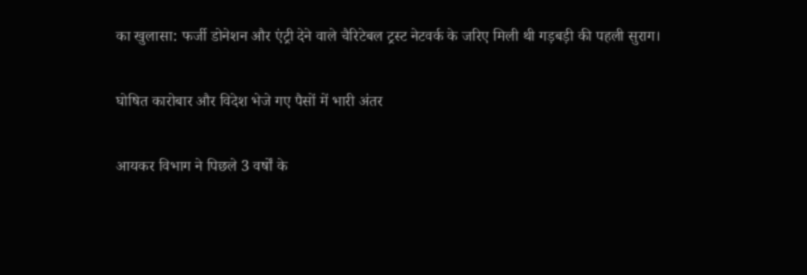का खुलासा: फर्जी डोनेशन और एंट्री देने वाले चैरिटेबल ट्रस्ट नेटवर्क के जरिए मिली थी गड़बड़ी की पहली सुराग।

घोषित कारोबार और विदेश भेजे गए पैसों में भारी अंतर

आयकर विभाग ने पिछले 3 वर्षों के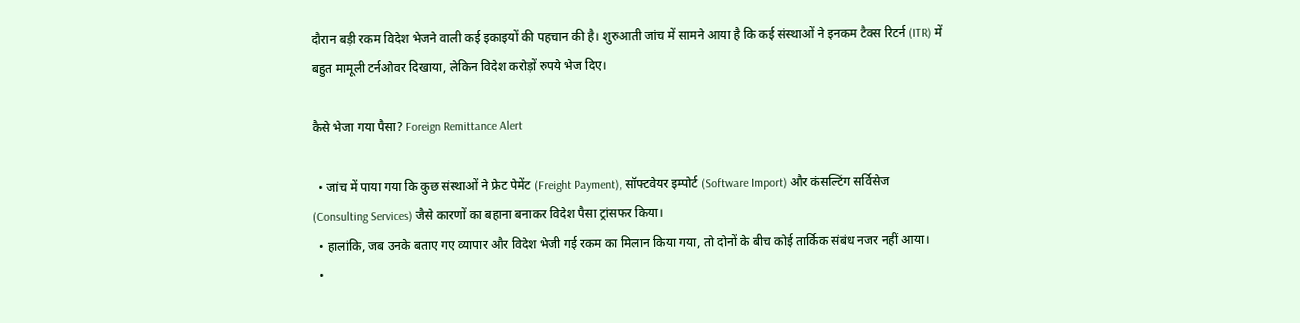दौरान बड़ी रकम विदेश भेजने वाली कई इकाइयों की पहचान की है। शुरुआती जांच में सामने आया है कि कई संस्थाओं ने इनकम टैक्स रिटर्न (ITR) में बहुत मामूली टर्नओवर दिखाया, लेकिन विदेश करोड़ों रुपये भेज दिए।

कैसे भेजा गया पैसा? Foreign Remittance Alert

  • जांच में पाया गया कि कुछ संस्थाओं ने फ्रेट पेमेंट (Freight Payment), सॉफ्टवेयर इम्पोर्ट (Software Import) और कंसल्टिंग सर्विसेज (Consulting Services) जैसे कारणों का बहाना बनाकर विदेश पैसा ट्रांसफर किया।
  • हालांकि, जब उनके बताए गए व्यापार और विदेश भेजी गई रकम का मिलान किया गया, तो दोनों के बीच कोई तार्किक संबंध नजर नहीं आया।
  •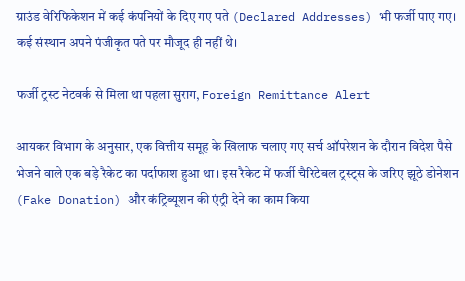ग्राउंड वेरिफिकेशन में कई कंपनियों के दिए गए पते (Declared Addresses) भी फर्जी पाए गए। कई संस्थान अपने पंजीकृत पते पर मौजूद ही नहीं थे।

फर्जी ट्रस्ट नेटवर्क से मिला था पहला सुराग, Foreign Remittance Alert

आयकर विभाग के अनुसार, एक वित्तीय समूह के खिलाफ चलाए गए सर्च ऑपरेशन के दौरान विदेश पैसे भेजने वाले एक बड़े रैकेट का पर्दाफाश हुआ था। इस रैकेट में फर्जी चैरिटेबल ट्रस्ट्स के जरिए झूठे डोनेशन (Fake Donation) और कंट्रिब्यूशन की एंट्री देने का काम किया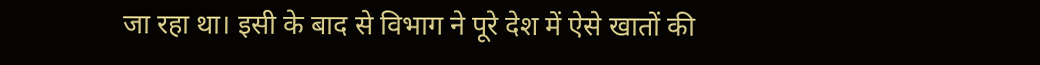जा रहा था। इसी के बाद से विभाग ने पूरे देश में ऐसे खातों की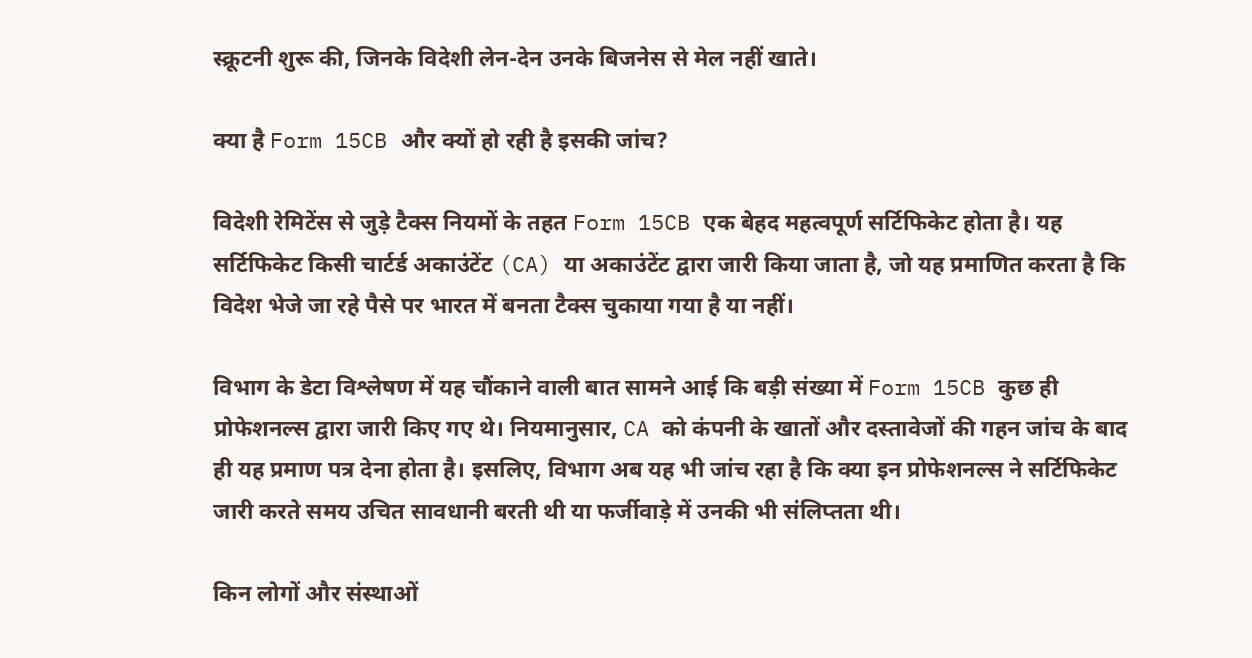स्क्रूटनी शुरू की, जिनके विदेशी लेन-देन उनके बिजनेस से मेल नहीं खाते।

क्या है Form 15CB और क्यों हो रही है इसकी जांच?

विदेशी रेमिटेंस से जुड़े टैक्स नियमों के तहत Form 15CB एक बेहद महत्वपूर्ण सर्टिफिकेट होता है। यह सर्टिफिकेट किसी चार्टर्ड अकाउंटेंट (CA) या अकाउंटेंट द्वारा जारी किया जाता है, जो यह प्रमाणित करता है कि विदेश भेजे जा रहे पैसे पर भारत में बनता टैक्स चुकाया गया है या नहीं।

विभाग के डेटा विश्लेषण में यह चौंकाने वाली बात सामने आई कि बड़ी संख्या में Form 15CB कुछ ही प्रोफेशनल्स द्वारा जारी किए गए थे। नियमानुसार, CA को कंपनी के खातों और दस्तावेजों की गहन जांच के बाद ही यह प्रमाण पत्र देना होता है। इसलिए, विभाग अब यह भी जांच रहा है कि क्या इन प्रोफेशनल्स ने सर्टिफिकेट जारी करते समय उचित सावधानी बरती थी या फर्जीवाड़े में उनकी भी संलिप्तता थी।

किन लोगों और संस्थाओं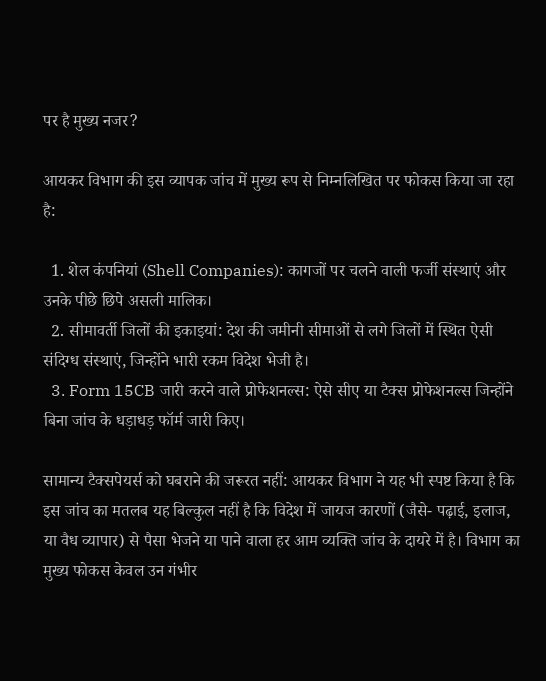पर है मुख्य नजर?

आयकर विभाग की इस व्यापक जांच में मुख्य रूप से निम्नलिखित पर फोकस किया जा रहा है:

  1. शेल कंपनियां (Shell Companies): कागजों पर चलने वाली फर्जी संस्थाएं और उनके पीछे छिपे असली मालिक।
  2. सीमावर्ती जिलों की इकाइयां: देश की जमीनी सीमाओं से लगे जिलों में स्थित ऐसी संदिग्ध संस्थाएं, जिन्होंने भारी रकम विदेश भेजी है।
  3. Form 15CB जारी करने वाले प्रोफेशनल्स: ऐसे सीए या टैक्स प्रोफेशनल्स जिन्होंने बिना जांच के धड़ाधड़ फॉर्म जारी किए।

सामान्य टैक्सपेयर्स को घबराने की जरूरत नहीं: आयकर विभाग ने यह भी स्पष्ट किया है कि इस जांच का मतलब यह बिल्कुल नहीं है कि विदेश में जायज कारणों (जैसे- पढ़ाई, इलाज, या वैध व्यापार) से पैसा भेजने या पाने वाला हर आम व्यक्ति जांच के दायरे में है। विभाग का मुख्य फोकस केवल उन गंभीर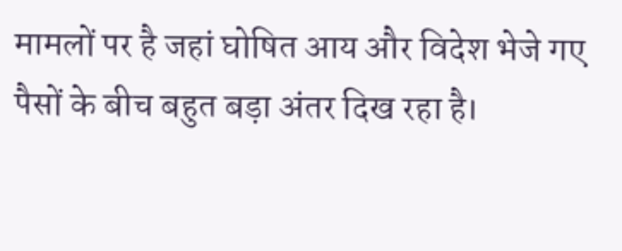मामलों पर है जहां घोषित आय और विदेश भेजे गए पैसों के बीच बहुत बड़ा अंतर दिख रहा है।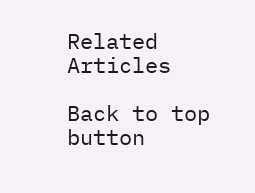Related Articles

Back to top button